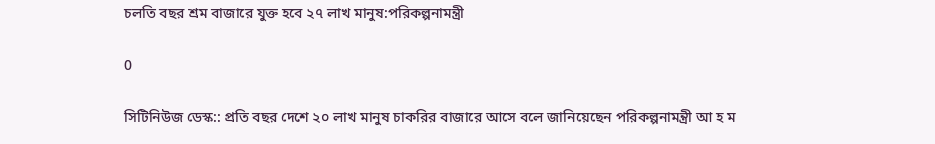চলতি বছর শ্রম বাজারে যুক্ত হবে ২৭ লাখ মানুষ:পরিকল্পনামন্ত্রী

0

সিটিনিউজ ডেস্ক:: প্রতি বছর দেশে ২০ লাখ মানুষ চাকরির বাজারে আসে বলে জানিয়েছেন পরিকল্পনামন্ত্রী আ হ ম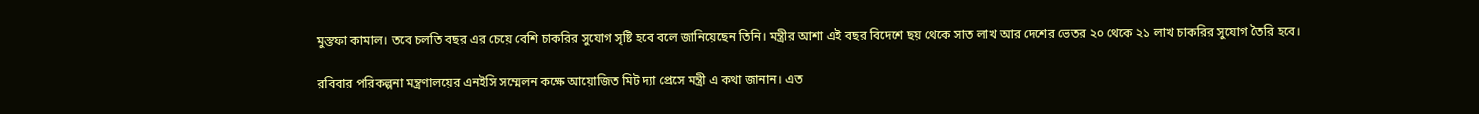মুস্তফা কামাল। তবে চলতি বছর এর চেয়ে বেশি চাকরির সুযোগ সৃষ্টি হবে বলে জানিয়েছেন তিনি। মন্ত্রীর আশা এই বছর বিদেশে ছয় থেকে সাত লাখ আর দেশের ভেতর ২০ থেকে ২১ লাখ চাকরির সুযোগ তৈরি হবে।

রবিবার পরিকল্পনা মন্ত্রণালয়ের এনইসি সম্মেলন কক্ষে আয়োজিত মিট দ্যা প্রেসে মন্ত্রী এ কথা জানান। এত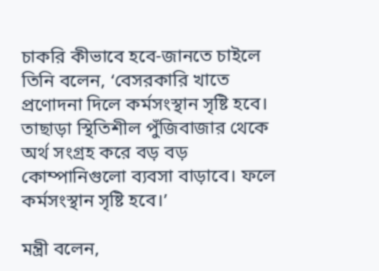চাকরি কীভাবে হবে-জানতে চাইলে তিনি বলেন, ‘বেসরকারি খাতে প্রণোদনা দিলে কর্মসংস্থান সৃষ্টি হবে। তাছাড়া স্থিতিশীল পুঁজিবাজার থেকে অর্থ সংগ্রহ করে বড় বড় কোম্পানিগুলো ব্যবসা বাড়াবে। ফলে কর্মসংস্থান সৃষ্টি হবে।’

মন্ত্রী বলেন,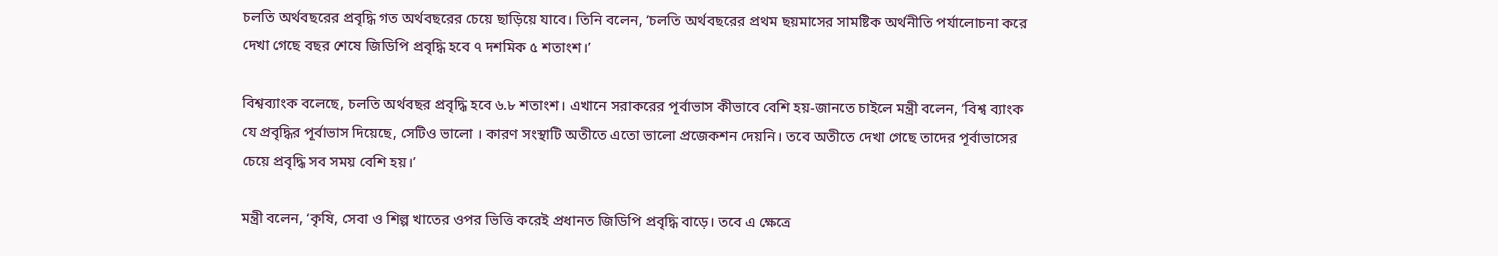চলতি অর্থবছরের প্রবৃদ্ধি গত অর্থবছরের চেয়ে ছাড়িয়ে যাবে। তিনি বলেন, ‘চলতি অর্থবছরের প্রথম ছয়মাসের সামষ্টিক অর্থনীতি পর্যালোচনা করে দেখা গেছে বছর শেষে জিডিপি প্রবৃদ্ধি হবে ৭ দশমিক ৫ শতাংশ।’

বিশ্বব্যাংক বলেছে, চলতি অর্থবছর প্রবৃদ্ধি হবে ৬.৮ শতাংশ। এখানে সরাকরের পূর্বাভাস কীভাবে বেশি হয়-জানতে চাইলে মন্ত্রী বলেন, ‘বিশ্ব ব্যাংক যে প্রবৃদ্ধির পূর্বাভাস দিয়েছে, সেটিও ভালো । কারণ সংস্থাটি অতীতে এতো ভালো প্রজেকশন দেয়নি। তবে অতীতে দেখা গেছে তাদের পূর্বাভাসের চেয়ে প্রবৃদ্ধি সব সময় বেশি হয়।’

মন্ত্রী বলেন, ‘কৃষি, সেবা ও শিল্প খাতের ওপর ভিত্তি করেই প্রধানত জিডিপি প্রবৃদ্ধি বাড়ে। তবে এ ক্ষেত্রে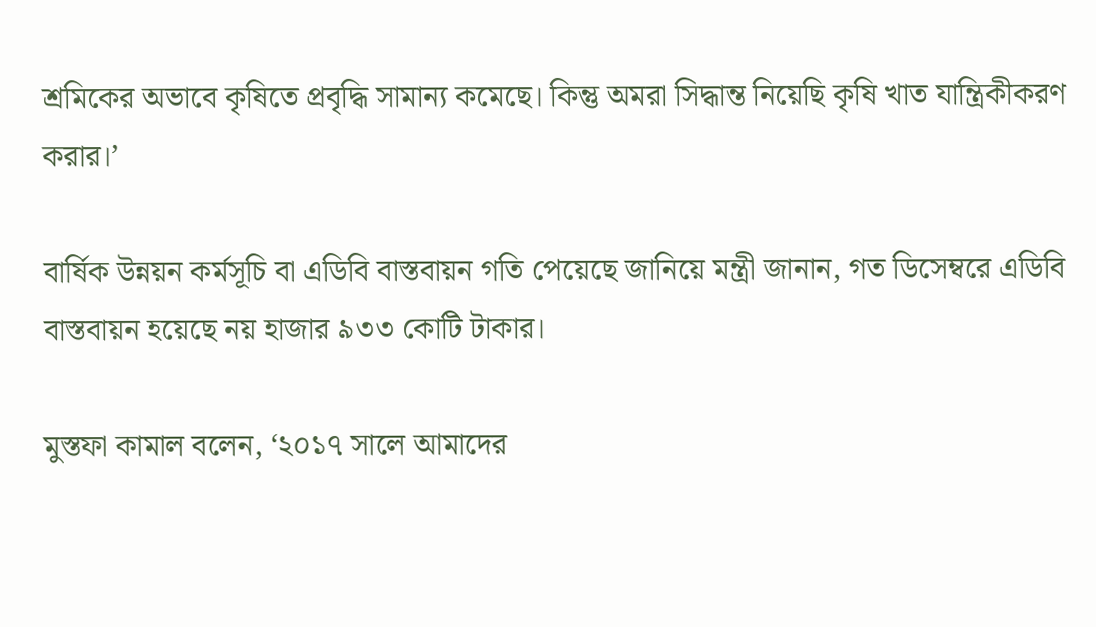শ্রমিকের অভাবে কৃষিতে প্রবৃদ্ধি সামান্য কমেছে। কিন্তু অমরা সিদ্ধান্ত নিয়েছি কৃষি খাত যান্ত্রিকীকরণ করার।’

বার্ষিক উন্নয়ন কর্মসূচি বা এডিবি বাস্তবায়ন গতি পেয়েছে জানিয়ে মন্ত্রী জানান, গত ডিসেম্বরে এডিবি বাস্তবায়ন হয়েছে নয় হাজার ৯৩৩ কোটি টাকার।

মুস্তফা কামাল বলেন, ‘২০১৭ সালে আমাদের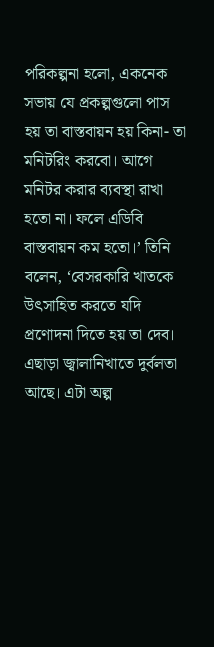পরিকল্পনা হলো, একনেক সভায় যে প্রকল্পগুলো পাস হয় তা বাস্তবায়ন হয় কিনা- তা মনিটরিং করবো। আগে মনিটর করার ব্যবস্থা রাখা হতো না। ফলে এডিবি বাস্তবায়ন কম হতো।’ তিনি বলেন, ‘বেসরকারি খাতকে উৎসাহিত করতে যদি প্রণোদনা দিতে হয় তা দেব। এছাড়া জ্বালানিখাতে দুর্বলতা আছে। এটা অল্প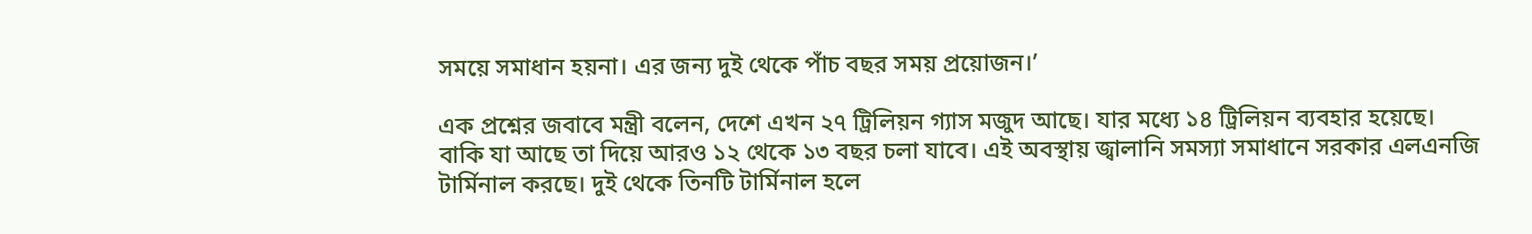সময়ে সমাধান হয়না। এর জন্য দুই থেকে পাঁচ বছর সময় প্রয়োজন।’

এক প্রশ্নের জবাবে মন্ত্রী বলেন, দেশে এখন ২৭ ট্রিলিয়ন গ্যাস মজুদ আছে। যার মধ্যে ১৪ ট্রিলিয়ন ব্যবহার হয়েছে। বাকি যা আছে তা দিয়ে আরও ১২ থেকে ১৩ বছর চলা যাবে। এই অবস্থায় জ্বালানি সমস্যা সমাধানে সরকার এলএনজি টার্মিনাল করছে। দুই থেকে তিনটি টার্মিনাল হলে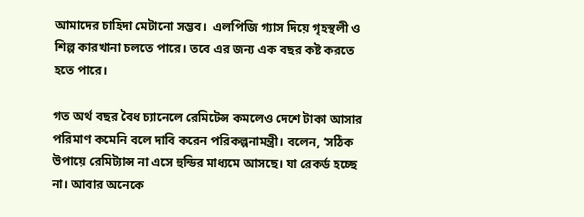আমাদের চাহিদা মেটানো সম্ভব।  এলপিজি গ্যাস দিয়ে গৃহস্থলী ও শিল্প কারখানা চলতে পারে। তবে এর জন্য এক বছর কষ্ট করতে হতে পারে।

গত অর্থ বছর বৈধ চ্যানেলে রেমিটেন্স কমলেও দেশে টাকা আসার পরিমাণ কমেনি বলে দাবি করেন পরিকল্পনামন্ত্রী। বলেন, ‘সঠিক উপায়ে রেমিট্যান্স না এসে হুন্ডির মাধ্যমে আসছে। যা রেকর্ড হচ্ছে না। আবার অনেকে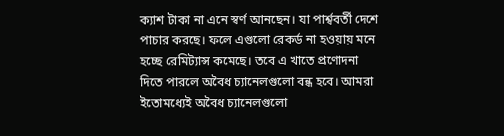ক্যাশ টাকা না এনে স্বর্ণ আনছেন। যা পার্শ্ববর্তী দেশে পাচার করছে। ফলে এগুলো রেকর্ড না হওয়ায় মনে হচ্ছে রেমিট্যান্স কমেছে। তবে এ খাতে প্রণোদনা দিতে পারলে অবৈধ চ্যানেলগুলো বন্ধ হবে। আমরা ইতোমধ্যেই অবৈধ চ্যানেলগুলো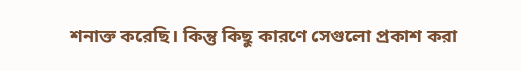শনাক্ত করেছি। কিন্তু কিছু কারণে সেগুলো প্রকাশ করা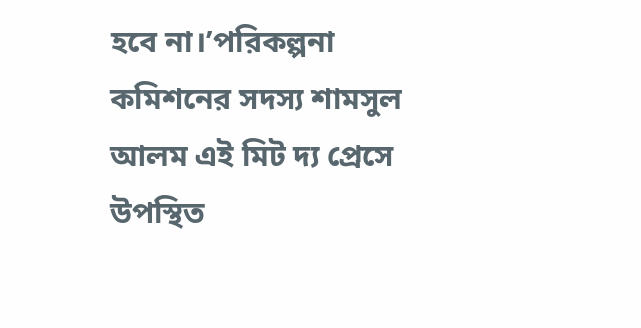হবে না।’পরিকল্পনা কমিশনের সদস্য শামসুল আলম এই মিট দ্য প্রেসে উপস্থিত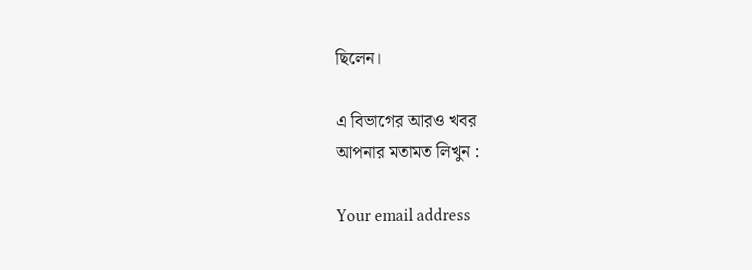ছিলেন।

এ বিভাগের আরও খবর
আপনার মতামত লিখুন :

Your email address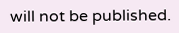will not be published.